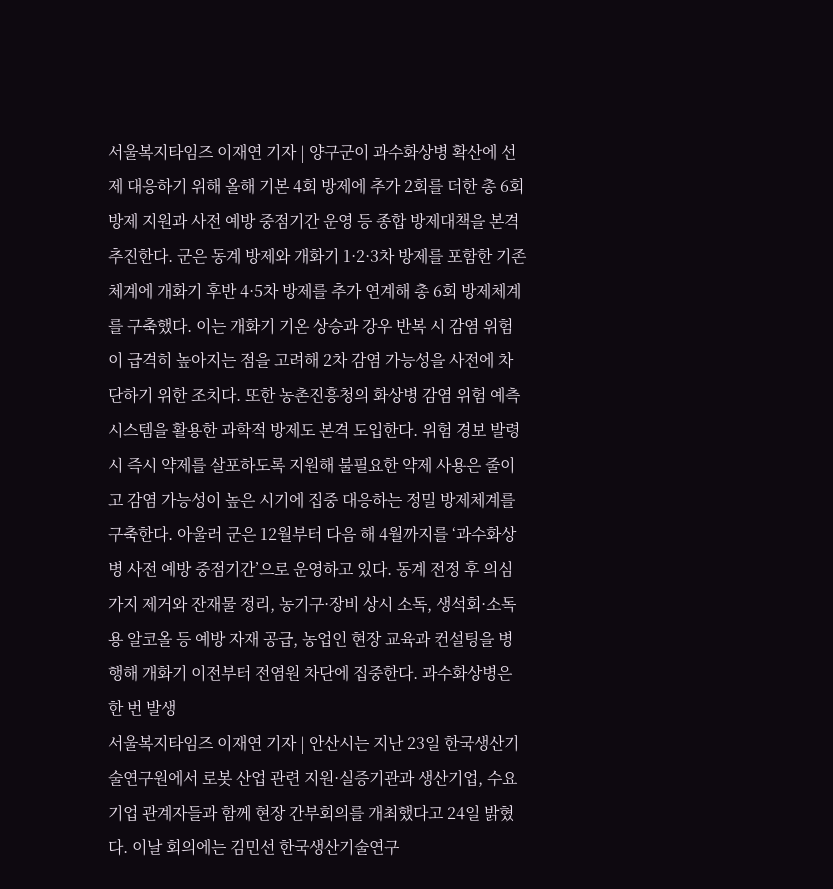서울복지타임즈 이재연 기자 | 양구군이 과수화상병 확산에 선제 대응하기 위해 올해 기본 4회 방제에 추가 2회를 더한 총 6회 방제 지원과 사전 예방 중점기간 운영 등 종합 방제대책을 본격 추진한다. 군은 동계 방제와 개화기 1·2·3차 방제를 포함한 기존 체계에 개화기 후반 4·5차 방제를 추가 연계해 총 6회 방제체계를 구축했다. 이는 개화기 기온 상승과 강우 반복 시 감염 위험이 급격히 높아지는 점을 고려해 2차 감염 가능성을 사전에 차단하기 위한 조치다. 또한 농촌진흥청의 화상병 감염 위험 예측 시스템을 활용한 과학적 방제도 본격 도입한다. 위험 경보 발령 시 즉시 약제를 살포하도록 지원해 불필요한 약제 사용은 줄이고 감염 가능성이 높은 시기에 집중 대응하는 정밀 방제체계를 구축한다. 아울러 군은 12월부터 다음 해 4월까지를 ‘과수화상병 사전 예방 중점기간’으로 운영하고 있다. 동계 전정 후 의심 가지 제거와 잔재물 정리, 농기구·장비 상시 소독, 생석회·소독용 알코올 등 예방 자재 공급, 농업인 현장 교육과 컨설팅을 병행해 개화기 이전부터 전염원 차단에 집중한다. 과수화상병은 한 번 발생
서울복지타임즈 이재연 기자 | 안산시는 지난 23일 한국생산기술연구원에서 로봇 산업 관련 지원·실증기관과 생산기업, 수요기업 관계자들과 함께 현장 간부회의를 개최했다고 24일 밝혔다. 이날 회의에는 김민선 한국생산기술연구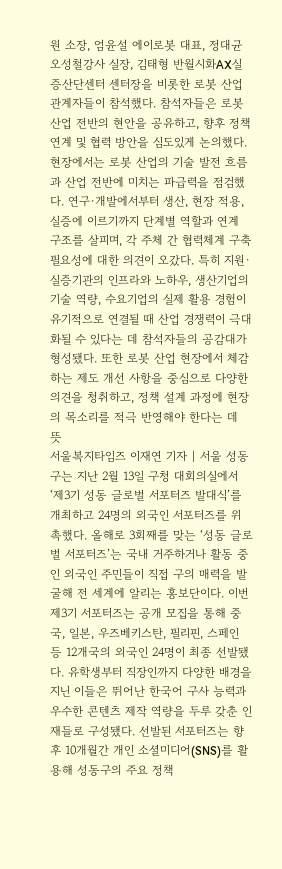원 소장, 엄윤설 에이로봇 대표, 정대균 오성철강사 실장, 김태형 반월시화AX실증산단센터 센터장을 비롯한 로봇 산업 관계자들이 참석했다. 참석자들은 로봇 산업 전반의 현안을 공유하고, 향후 정책 연계 및 협력 방안을 심도있게 논의했다. 현장에서는 로봇 산업의 기술 발전 흐름과 산업 전반에 미치는 파급력을 점검했다. 연구·개발에서부터 생산, 현장 적용, 실증에 이르기까지 단계별 역할과 연계 구조를 살피며, 각 주체 간 협력체계 구축 필요성에 대한 의견이 오갔다. 특히 지원·실증기관의 인프라와 노하우, 생산기업의 기술 역량, 수요기업의 실제 활용 경험이 유기적으로 연결될 때 산업 경쟁력이 극대화될 수 있다는 데 참석자들의 공감대가 형성됐다. 또한 로봇 산업 현장에서 체감하는 제도 개선 사항을 중심으로 다양한 의견을 청취하고, 정책 설계 과정에 현장의 목소리를 적극 반영해야 한다는 데 뜻
서울복지타임즈 이재연 기자 | 서울 성동구는 지난 2월 13일 구청 대회의실에서 ‘제3기 성동 글로벌 서포터즈 발대식’를 개최하고 24명의 외국인 서포터즈를 위촉했다. 올해로 3회째를 맞는 ‘성동 글로벌 서포터즈’는 국내 거주하거나 활동 중인 외국인 주민들이 직접 구의 매력을 발굴해 전 세계에 알리는 홍보단이다. 이번 제3기 서포터즈는 공개 모집을 통해 중국, 일본, 우즈베키스탄, 필리핀, 스페인 등 12개국의 외국인 24명이 최종 선발됐다. 유학생부터 직장인까지 다양한 배경을 지닌 이들은 뛰어난 한국어 구사 능력과 우수한 콘텐츠 제작 역량을 두루 갖춘 인재들로 구성됐다. 선발된 서포터즈는 향후 10개월간 개인 소셜미디어(SNS)를 활용해 성동구의 주요 정책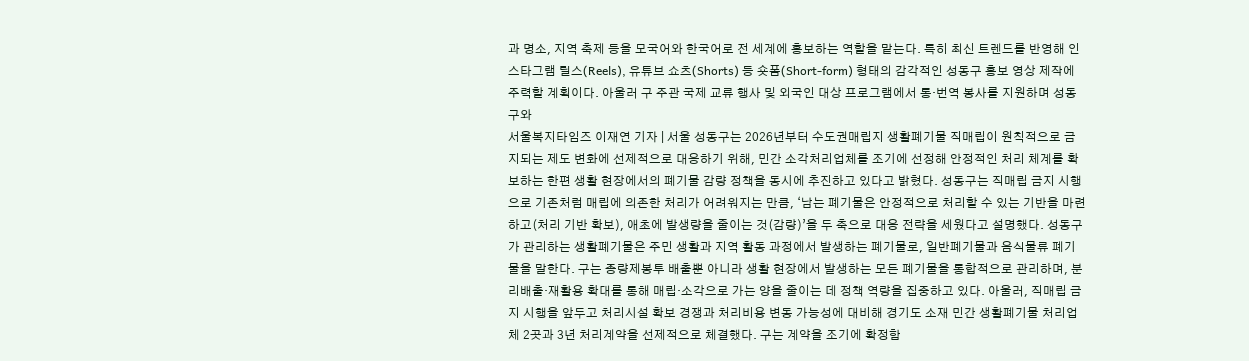과 명소, 지역 축제 등을 모국어와 한국어로 전 세계에 홍보하는 역할을 맡는다. 특히 최신 트렌드를 반영해 인스타그램 릴스(Reels), 유튜브 쇼츠(Shorts) 등 숏폼(Short-form) 형태의 감각적인 성동구 홍보 영상 제작에 주력할 계획이다. 아울러 구 주관 국제 교류 행사 및 외국인 대상 프로그램에서 통·번역 봉사를 지원하며 성동구와
서울복지타임즈 이재연 기자 | 서울 성동구는 2026년부터 수도권매립지 생활폐기물 직매립이 원칙적으로 금지되는 제도 변화에 선제적으로 대응하기 위해, 민간 소각처리업체를 조기에 선정해 안정적인 처리 체계를 확보하는 한편 생활 현장에서의 폐기물 감량 정책을 동시에 추진하고 있다고 밝혔다. 성동구는 직매립 금지 시행으로 기존처럼 매립에 의존한 처리가 어려워지는 만큼, ‘남는 폐기물은 안정적으로 처리할 수 있는 기반을 마련하고(처리 기반 확보), 애초에 발생량을 줄이는 것(감량)’을 두 축으로 대응 전략을 세웠다고 설명했다. 성동구가 관리하는 생활폐기물은 주민 생활과 지역 활동 과정에서 발생하는 폐기물로, 일반폐기물과 음식물류 폐기물을 말한다. 구는 종량제봉투 배출뿐 아니라 생활 현장에서 발생하는 모든 폐기물을 통합적으로 관리하며, 분리배출·재활용 확대를 통해 매립·소각으로 가는 양을 줄이는 데 정책 역량을 집중하고 있다. 아울러, 직매립 금지 시행을 앞두고 처리시설 확보 경쟁과 처리비용 변동 가능성에 대비해 경기도 소재 민간 생활폐기물 처리업체 2곳과 3년 처리계약을 선제적으로 체결했다. 구는 계약을 조기에 확정함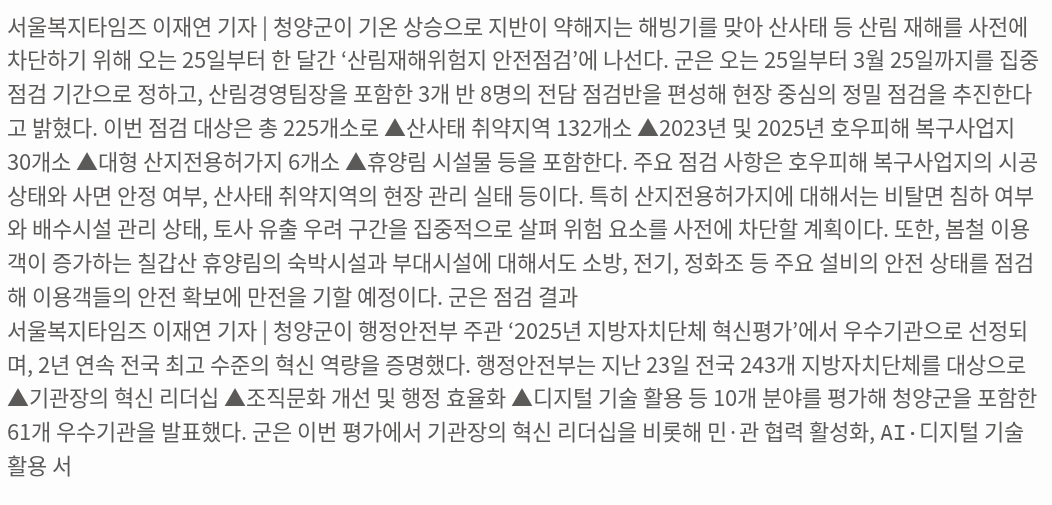서울복지타임즈 이재연 기자 | 청양군이 기온 상승으로 지반이 약해지는 해빙기를 맞아 산사태 등 산림 재해를 사전에 차단하기 위해 오는 25일부터 한 달간 ‘산림재해위험지 안전점검’에 나선다. 군은 오는 25일부터 3월 25일까지를 집중 점검 기간으로 정하고, 산림경영팀장을 포함한 3개 반 8명의 전담 점검반을 편성해 현장 중심의 정밀 점검을 추진한다고 밝혔다. 이번 점검 대상은 총 225개소로 ▲산사태 취약지역 132개소 ▲2023년 및 2025년 호우피해 복구사업지 30개소 ▲대형 산지전용허가지 6개소 ▲휴양림 시설물 등을 포함한다. 주요 점검 사항은 호우피해 복구사업지의 시공 상태와 사면 안정 여부, 산사태 취약지역의 현장 관리 실태 등이다. 특히 산지전용허가지에 대해서는 비탈면 침하 여부와 배수시설 관리 상태, 토사 유출 우려 구간을 집중적으로 살펴 위험 요소를 사전에 차단할 계획이다. 또한, 봄철 이용객이 증가하는 칠갑산 휴양림의 숙박시설과 부대시설에 대해서도 소방, 전기, 정화조 등 주요 설비의 안전 상태를 점검해 이용객들의 안전 확보에 만전을 기할 예정이다. 군은 점검 결과
서울복지타임즈 이재연 기자 | 청양군이 행정안전부 주관 ‘2025년 지방자치단체 혁신평가’에서 우수기관으로 선정되며, 2년 연속 전국 최고 수준의 혁신 역량을 증명했다. 행정안전부는 지난 23일 전국 243개 지방자치단체를 대상으로 ▲기관장의 혁신 리더십 ▲조직문화 개선 및 행정 효율화 ▲디지털 기술 활용 등 10개 분야를 평가해 청양군을 포함한 61개 우수기관을 발표했다. 군은 이번 평가에서 기관장의 혁신 리더십을 비롯해 민·관 협력 활성화, AI·디지털 기술 활용 서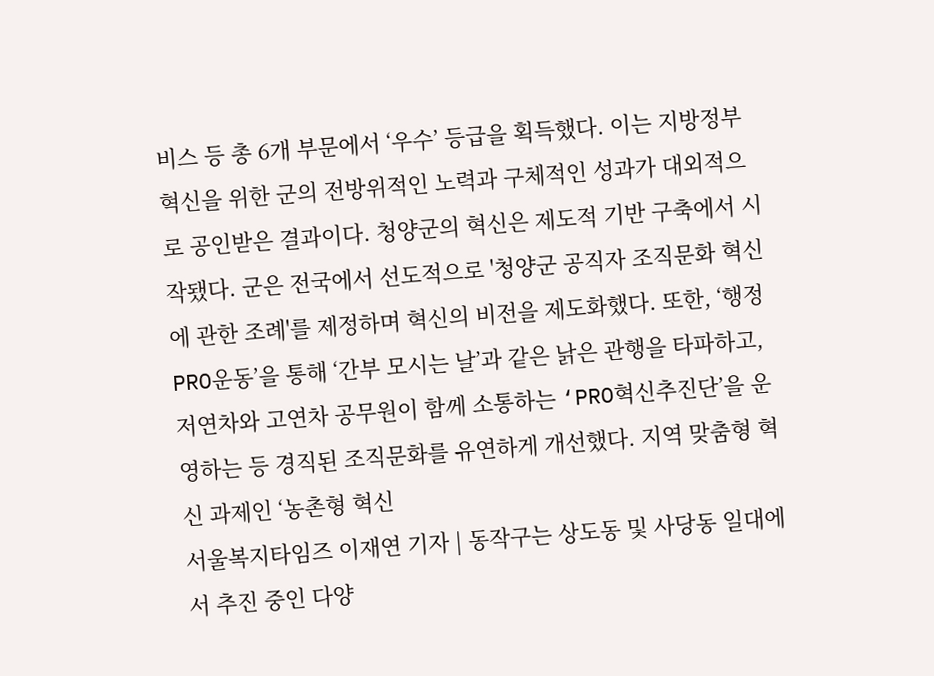비스 등 총 6개 부문에서 ‘우수’ 등급을 획득했다. 이는 지방정부 혁신을 위한 군의 전방위적인 노력과 구체적인 성과가 대외적으로 공인받은 결과이다. 청양군의 혁신은 제도적 기반 구축에서 시작됐다. 군은 전국에서 선도적으로 '청양군 공직자 조직문화 혁신에 관한 조례'를 제정하며 혁신의 비전을 제도화했다. 또한, ‘행정PRO운동’을 통해 ‘간부 모시는 날’과 같은 낡은 관행을 타파하고, 저연차와 고연차 공무원이 함께 소통하는 ‘PRO혁신추진단’을 운영하는 등 경직된 조직문화를 유연하게 개선했다. 지역 맞춤형 혁신 과제인 ‘농촌형 혁신
서울복지타임즈 이재연 기자 | 동작구는 상도동 및 사당동 일대에서 추진 중인 다양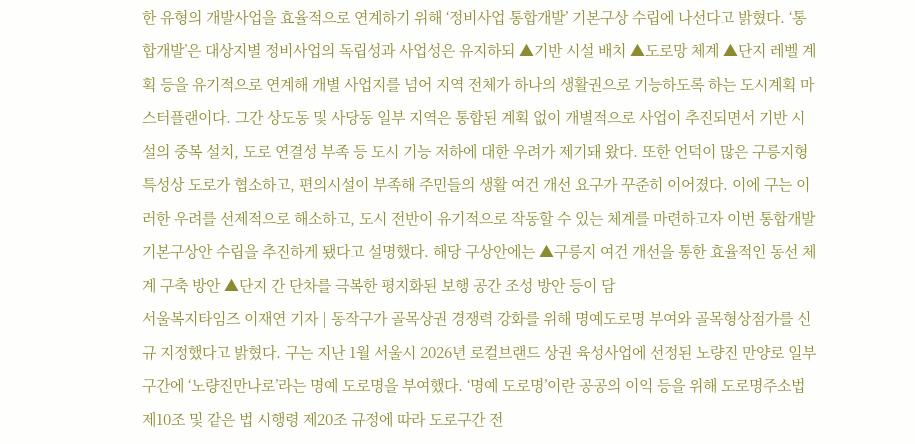한 유형의 개발사업을 효율적으로 연계하기 위해 ‘정비사업 통합개발’ 기본구상 수립에 나선다고 밝혔다. ‘통합개발’은 대상지별 정비사업의 독립성과 사업성은 유지하되 ▲기반 시설 배치 ▲도로망 체계 ▲단지 레벨 계획 등을 유기적으로 연계해 개별 사업지를 넘어 지역 전체가 하나의 생활권으로 기능하도록 하는 도시계획 마스터플랜이다. 그간 상도동 및 사당동 일부 지역은 통합된 계획 없이 개별적으로 사업이 추진되면서 기반 시설의 중복 설치, 도로 연결성 부족 등 도시 기능 저하에 대한 우려가 제기돼 왔다. 또한 언덕이 많은 구릉지형 특성상 도로가 협소하고, 편의시설이 부족해 주민들의 생활 여건 개선 요구가 꾸준히 이어졌다. 이에 구는 이러한 우려를 선제적으로 해소하고, 도시 전반이 유기적으로 작동할 수 있는 체계를 마련하고자 이번 통합개발 기본구상안 수립을 추진하게 됐다고 설명했다. 해당 구상안에는 ▲구릉지 여건 개선을 통한 효율적인 동선 체계 구축 방안 ▲단지 간 단차를 극복한 평지화된 보행 공간 조성 방안 등이 담
서울복지타임즈 이재연 기자 | 동작구가 골목상권 경쟁력 강화를 위해 명예도로명 부여와 골목형상점가를 신규 지정했다고 밝혔다. 구는 지난 1월 서울시 2026년 로컬브랜드 상권 육성사업에 선정된 노량진 만양로 일부 구간에 ‘노량진만나로’라는 명예 도로명을 부여했다. ‘명예 도로명’이란 공공의 이익 등을 위해 도로명주소법 제10조 및 같은 법 시행령 제20조 규정에 따라 도로구간 전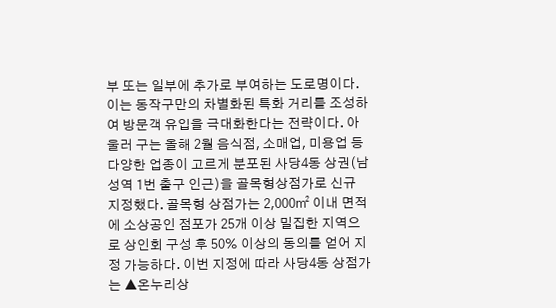부 또는 일부에 추가로 부여하는 도로명이다. 이는 동작구만의 차별화된 특화 거리를 조성하여 방문객 유입을 극대화한다는 전략이다. 아울러 구는 올해 2월 음식점, 소매업, 미용업 등 다양한 업종이 고르게 분포된 사당4동 상권(남성역 1번 출구 인근)을 골목형상점가로 신규 지정했다. 골목형 상점가는 2,000㎡ 이내 면적에 소상공인 점포가 25개 이상 밀집한 지역으로 상인회 구성 후 50% 이상의 동의를 얻어 지정 가능하다. 이번 지정에 따라 사당4동 상점가는 ▲온누리상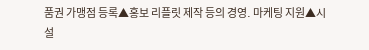품권 가맹점 등록▲홍보 리플릿 제작 등의 경영․ 마케팅 지원▲시설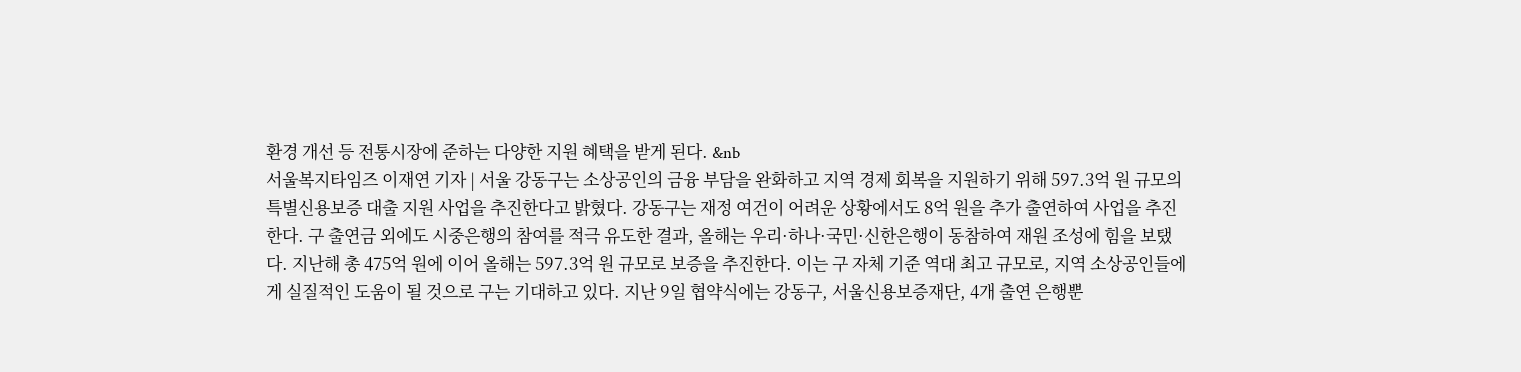환경 개선 등 전통시장에 준하는 다양한 지원 혜택을 받게 된다. &nb
서울복지타임즈 이재연 기자 | 서울 강동구는 소상공인의 금융 부담을 완화하고 지역 경제 회복을 지원하기 위해 597.3억 원 규모의 특별신용보증 대출 지원 사업을 추진한다고 밝혔다. 강동구는 재정 여건이 어려운 상황에서도 8억 원을 추가 출연하여 사업을 추진한다. 구 출연금 외에도 시중은행의 참여를 적극 유도한 결과, 올해는 우리·하나·국민·신한은행이 동참하여 재원 조성에 힘을 보탰다. 지난해 총 475억 원에 이어 올해는 597.3억 원 규모로 보증을 추진한다. 이는 구 자체 기준 역대 최고 규모로, 지역 소상공인들에게 실질적인 도움이 될 것으로 구는 기대하고 있다. 지난 9일 협약식에는 강동구, 서울신용보증재단, 4개 출연 은행뿐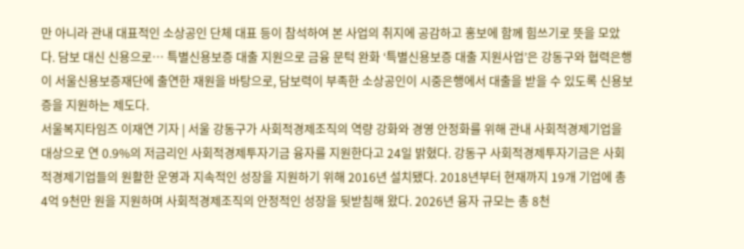만 아니라 관내 대표적인 소상공인 단체 대표 등이 참석하여 본 사업의 취지에 공감하고 홍보에 함께 힘쓰기로 뜻을 모았다. 담보 대신 신용으로… 특별신용보증 대출 지원으로 금융 문턱 완화 ‘특별신용보증 대출 지원사업’은 강동구와 협력은행이 서울신용보증재단에 출연한 재원을 바탕으로, 담보력이 부족한 소상공인이 시중은행에서 대출을 받을 수 있도록 신용보증을 지원하는 제도다.
서울복지타임즈 이재연 기자 | 서울 강동구가 사회적경제조직의 역량 강화와 경영 안정화를 위해 관내 사회적경제기업을 대상으로 연 0.9%의 저금리인 사회적경제투자기금 융자를 지원한다고 24일 밝혔다. 강동구 사회적경제투자기금은 사회적경제기업들의 원활한 운영과 지속적인 성장을 지원하기 위해 2016년 설치됐다. 2018년부터 현재까지 19개 기업에 총 4억 9천만 원을 지원하며 사회적경제조직의 안정적인 성장을 뒷받침해 왔다. 2026년 융자 규모는 총 8천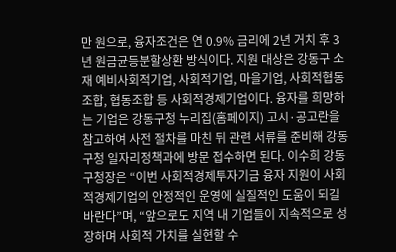만 원으로, 융자조건은 연 0.9% 금리에 2년 거치 후 3년 원금균등분할상환 방식이다. 지원 대상은 강동구 소재 예비사회적기업, 사회적기업, 마을기업, 사회적협동조합, 협동조합 등 사회적경제기업이다. 융자를 희망하는 기업은 강동구청 누리집(홈페이지) 고시·공고란을 참고하여 사전 절차를 마친 뒤 관련 서류를 준비해 강동구청 일자리정책과에 방문 접수하면 된다. 이수희 강동구청장은 “이번 사회적경제투자기금 융자 지원이 사회적경제기업의 안정적인 운영에 실질적인 도움이 되길 바란다”며, “앞으로도 지역 내 기업들이 지속적으로 성장하며 사회적 가치를 실현할 수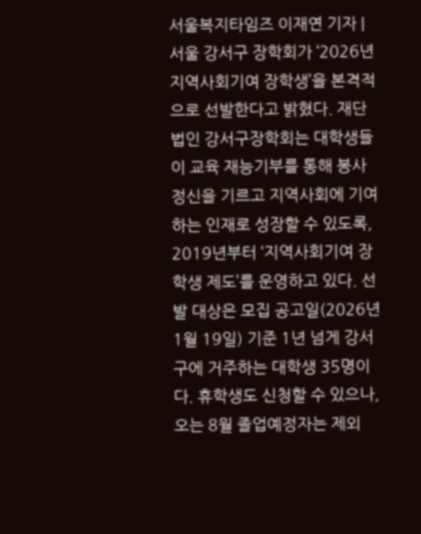서울복지타임즈 이재연 기자 | 서울 강서구 장학회가 ‘2026년 지역사회기여 장학생’을 본격적으로 선발한다고 밝혔다. 재단법인 강서구장학회는 대학생들이 교육 재능기부를 통해 봉사 정신을 기르고 지역사회에 기여하는 인재로 성장할 수 있도록, 2019년부터 ‘지역사회기여 장학생 제도’를 운영하고 있다. 선발 대상은 모집 공고일(2026년 1월 19일) 기준 1년 넘게 강서구에 거주하는 대학생 35명이다. 휴학생도 신청할 수 있으나, 오는 8월 졸업예정자는 제외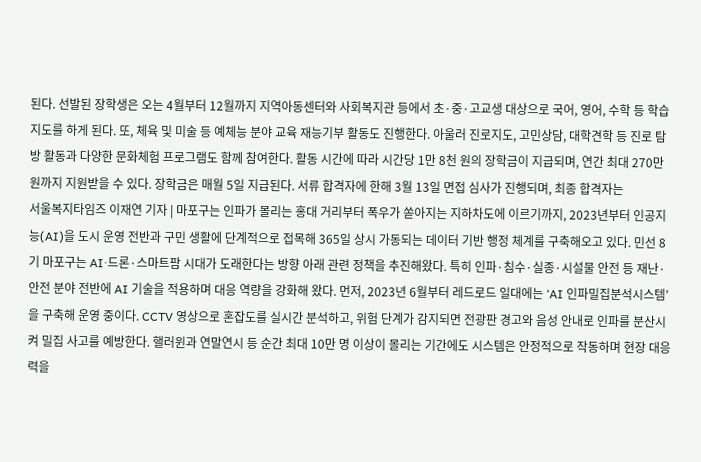된다. 선발된 장학생은 오는 4월부터 12월까지 지역아동센터와 사회복지관 등에서 초·중·고교생 대상으로 국어, 영어, 수학 등 학습 지도를 하게 된다. 또, 체육 및 미술 등 예체능 분야 교육 재능기부 활동도 진행한다. 아울러 진로지도, 고민상담, 대학견학 등 진로 탐방 활동과 다양한 문화체험 프로그램도 함께 참여한다. 활동 시간에 따라 시간당 1만 8천 원의 장학금이 지급되며, 연간 최대 270만 원까지 지원받을 수 있다. 장학금은 매월 5일 지급된다. 서류 합격자에 한해 3월 13일 면접 심사가 진행되며, 최종 합격자는
서울복지타임즈 이재연 기자 | 마포구는 인파가 몰리는 홍대 거리부터 폭우가 쏟아지는 지하차도에 이르기까지, 2023년부터 인공지능(AI)을 도시 운영 전반과 구민 생활에 단계적으로 접목해 365일 상시 가동되는 데이터 기반 행정 체계를 구축해오고 있다. 민선 8기 마포구는 AI·드론·스마트팜 시대가 도래한다는 방향 아래 관련 정책을 추진해왔다. 특히 인파·침수·실종·시설물 안전 등 재난·안전 분야 전반에 AI 기술을 적용하며 대응 역량을 강화해 왔다. 먼저, 2023년 6월부터 레드로드 일대에는 ‘AI 인파밀집분석시스템’을 구축해 운영 중이다. CCTV 영상으로 혼잡도를 실시간 분석하고, 위험 단계가 감지되면 전광판 경고와 음성 안내로 인파를 분산시켜 밀집 사고를 예방한다. 핼러윈과 연말연시 등 순간 최대 10만 명 이상이 몰리는 기간에도 시스템은 안정적으로 작동하며 현장 대응력을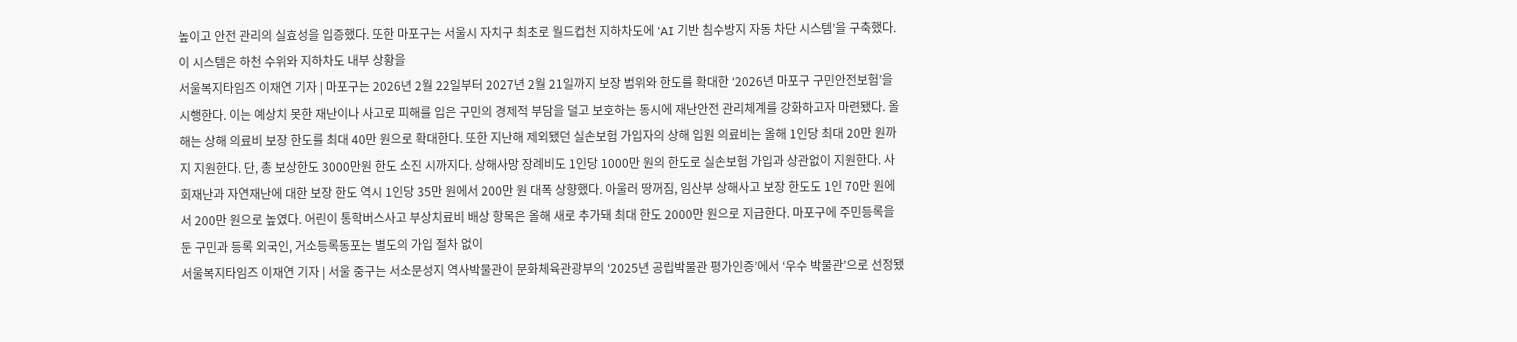높이고 안전 관리의 실효성을 입증했다. 또한 마포구는 서울시 자치구 최초로 월드컵천 지하차도에 ‘AI 기반 침수방지 자동 차단 시스템’을 구축했다. 이 시스템은 하천 수위와 지하차도 내부 상황을
서울복지타임즈 이재연 기자 | 마포구는 2026년 2월 22일부터 2027년 2월 21일까지 보장 범위와 한도를 확대한 ‘2026년 마포구 구민안전보험’을 시행한다. 이는 예상치 못한 재난이나 사고로 피해를 입은 구민의 경제적 부담을 덜고 보호하는 동시에 재난안전 관리체계를 강화하고자 마련됐다. 올해는 상해 의료비 보장 한도를 최대 40만 원으로 확대한다. 또한 지난해 제외됐던 실손보험 가입자의 상해 입원 의료비는 올해 1인당 최대 20만 원까지 지원한다. 단, 총 보상한도 3000만원 한도 소진 시까지다. 상해사망 장례비도 1인당 1000만 원의 한도로 실손보험 가입과 상관없이 지원한다. 사회재난과 자연재난에 대한 보장 한도 역시 1인당 35만 원에서 200만 원 대폭 상향했다. 아울러 땅꺼짐, 임산부 상해사고 보장 한도도 1인 70만 원에서 200만 원으로 높였다. 어린이 통학버스사고 부상치료비 배상 항목은 올해 새로 추가돼 최대 한도 2000만 원으로 지급한다. 마포구에 주민등록을 둔 구민과 등록 외국인, 거소등록동포는 별도의 가입 절차 없이
서울복지타임즈 이재연 기자 | 서울 중구는 서소문성지 역사박물관이 문화체육관광부의 ‘2025년 공립박물관 평가인증’에서 ‘우수 박물관’으로 선정됐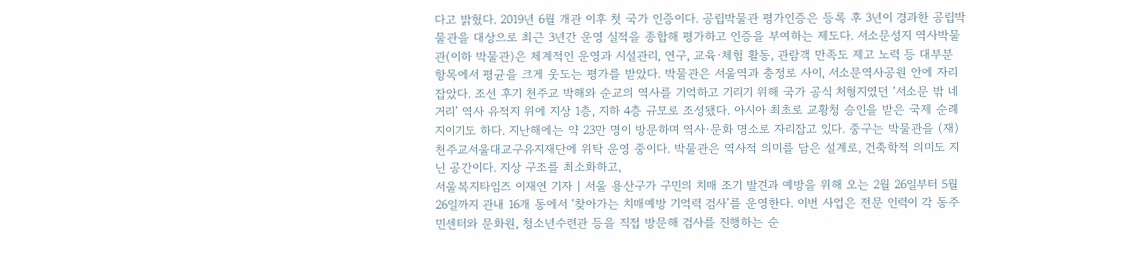다고 밝혔다. 2019년 6월 개관 이후 첫 국가 인증이다. 공립박물관 평가인증은 등록 후 3년이 경과한 공립박물관을 대상으로 최근 3년간 운영 실적을 종합해 평가하고 인증을 부여하는 제도다. 서소문성지 역사박물관(이하 박물관)은 체계적인 운영과 시설관리, 연구, 교육·체험 활동, 관람객 만족도 제고 노력 등 대부분 항목에서 평균을 크게 웃도는 평가를 받았다. 박물관은 서울역과 충정로 사이, 서소문역사공원 안에 자리 잡았다. 조선 후기 천주교 박해와 순교의 역사를 기억하고 기리기 위해 국가 공식 처형지였던 ‘서소문 밖 네거리’ 역사 유적지 위에 지상 1층, 지하 4층 규모로 조성됐다. 아시아 최초로 교황청 승인을 받은 국제 순례지이기도 하다. 지난해에는 약 23만 명이 방문하며 역사·문화 명소로 자리잡고 있다. 중구는 박물관을 (재)천주교서울대교구유지재단에 위탁 운영 중이다. 박물관은 역사적 의미를 담은 설계로, 건축학적 의미도 지닌 공간이다. 지상 구조를 최소화하고,
서울복지타임즈 이재연 기자 | 서울 용산구가 구민의 치매 조기 발견과 예방을 위해 오는 2월 26일부터 5월 26일까지 관내 16개 동에서 ‘찾아가는 치매예방 기억력 검사’를 운영한다. 이번 사업은 전문 인력이 각 동주민센터와 문화원, 청소년수련관 등을 직접 방문해 검사를 진행하는 순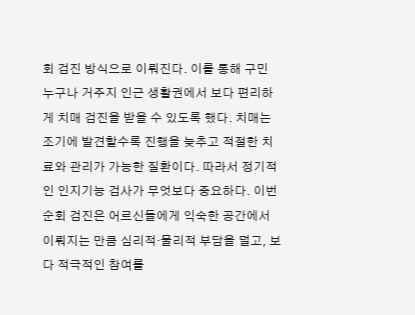회 검진 방식으로 이뤄진다. 이를 통해 구민 누구나 거주지 인근 생활권에서 보다 편리하게 치매 검진을 받을 수 있도록 했다. 치매는 조기에 발견할수록 진행을 늦추고 적절한 치료와 관리가 가능한 질환이다. 따라서 정기적인 인지기능 검사가 무엇보다 중요하다. 이번 순회 검진은 어르신들에게 익숙한 공간에서 이뤄지는 만큼 심리적·물리적 부담을 덜고, 보다 적극적인 참여를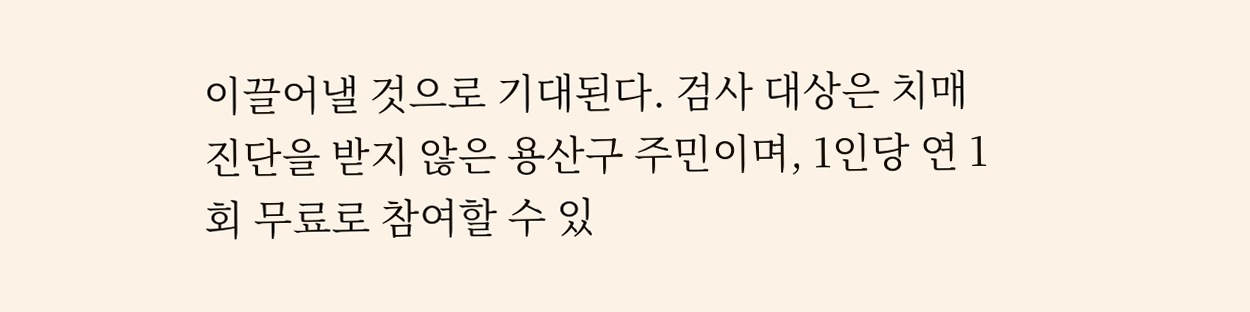이끌어낼 것으로 기대된다. 검사 대상은 치매 진단을 받지 않은 용산구 주민이며, 1인당 연 1회 무료로 참여할 수 있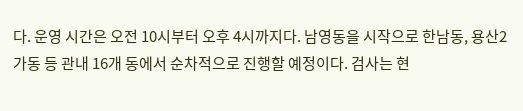다. 운영 시간은 오전 10시부터 오후 4시까지다. 남영동을 시작으로 한남동, 용산2가동 등 관내 16개 동에서 순차적으로 진행할 예정이다. 검사는 현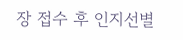장 접수 후 인지선별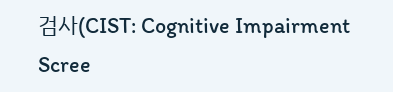검사(CIST: Cognitive Impairment Scree